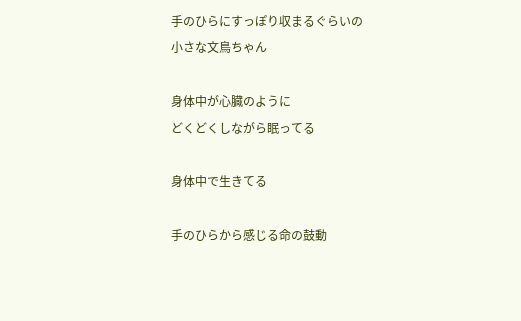手のひらにすっぽり収まるぐらいの
小さな文鳥ちゃん

身体中が心臓のように
どくどくしながら眠ってる

身体中で生きてる

手のひらから感じる命の鼓動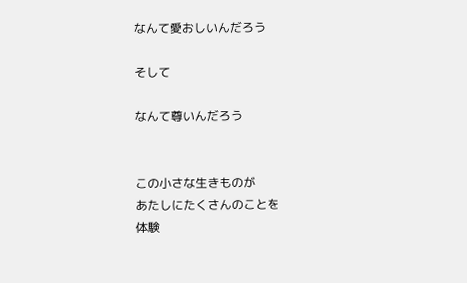なんて愛おしいんだろう

そして

なんて尊いんだろう


この小さな生きものが
あたしにたくさんのことを
体験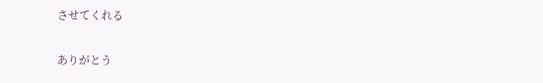させてくれる

ありがとう